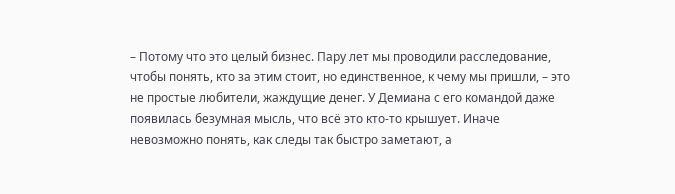– Потому что это целый бизнес. Пару лет мы проводили расследование, чтобы понять, кто за этим стоит, но единственное, к чему мы пришли, – это не простые любители, жаждущие денег. У Демиана с его командой даже появилась безумная мысль, что всё это кто-то крышует. Иначе невозможно понять, как следы так быстро заметают, а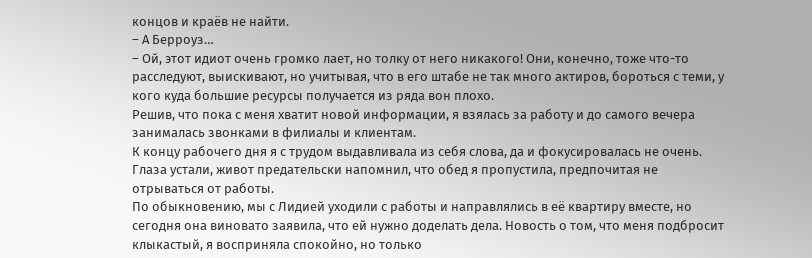концов и краёв не найти.
– А Берроуз…
– Ой, этот идиот очень громко лает, но толку от него никакого! Они, конечно, тоже что-то расследуют, выискивают, но учитывая, что в его штабе не так много актиров, бороться с теми, у кого куда большие ресурсы получается из ряда вон плохо.
Решив, что пока с меня хватит новой информации, я взялась за работу и до самого вечера занималась звонками в филиалы и клиентам.
К концу рабочего дня я с трудом выдавливала из себя слова, да и фокусировалась не очень. Глаза устали, живот предательски напомнил, что обед я пропустила, предпочитая не отрываться от работы.
По обыкновению, мы с Лидией уходили с работы и направлялись в её квартиру вместе, но сегодня она виновато заявила, что ей нужно доделать дела. Новость о том, что меня подбросит клыкастый, я восприняла спокойно, но только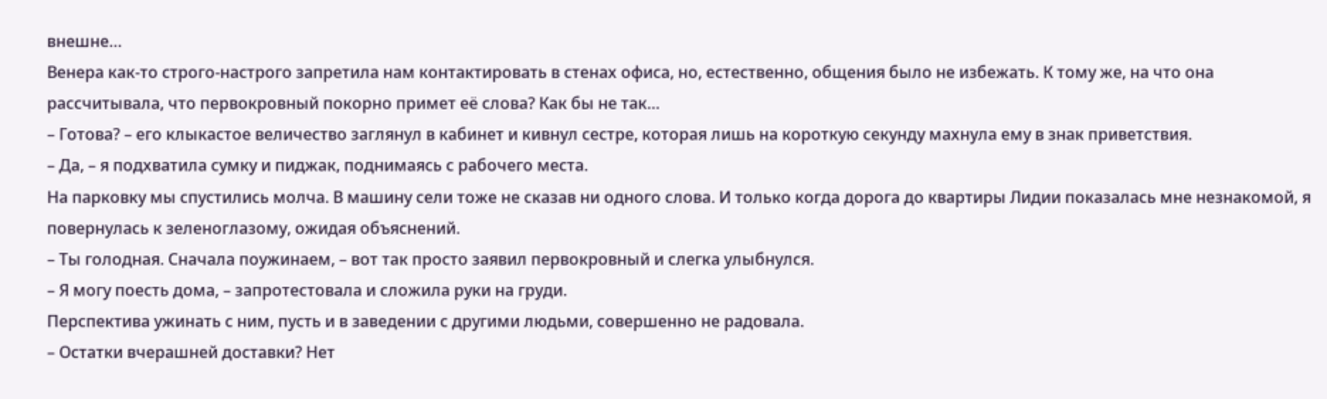внешне…
Венера как-то строго-настрого запретила нам контактировать в стенах офиса, но, естественно, общения было не избежать. К тому же, на что она рассчитывала, что первокровный покорно примет её слова? Как бы не так…
– Готова? – его клыкастое величество заглянул в кабинет и кивнул сестре, которая лишь на короткую секунду махнула ему в знак приветствия.
– Да, – я подхватила сумку и пиджак, поднимаясь с рабочего места.
На парковку мы спустились молча. В машину сели тоже не сказав ни одного слова. И только когда дорога до квартиры Лидии показалась мне незнакомой, я повернулась к зеленоглазому, ожидая объяснений.
– Ты голодная. Сначала поужинаем, – вот так просто заявил первокровный и слегка улыбнулся.
– Я могу поесть дома, – запротестовала и сложила руки на груди.
Перспектива ужинать с ним, пусть и в заведении с другими людьми, совершенно не радовала.
– Остатки вчерашней доставки? Нет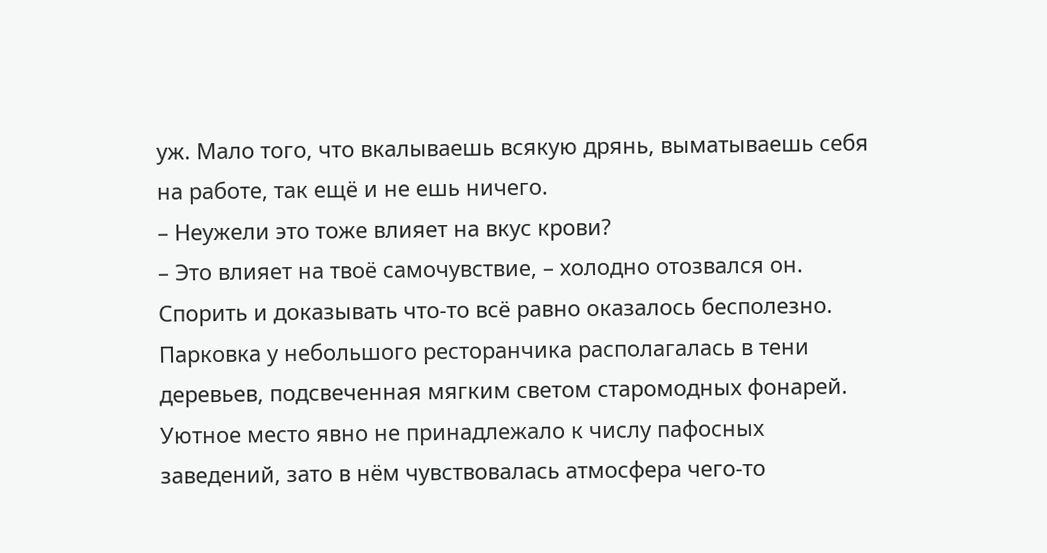уж. Мало того, что вкалываешь всякую дрянь, выматываешь себя на работе, так ещё и не ешь ничего.
– Неужели это тоже влияет на вкус крови?
– Это влияет на твоё самочувствие, – холодно отозвался он.
Спорить и доказывать что-то всё равно оказалось бесполезно.
Парковка у небольшого ресторанчика располагалась в тени деревьев, подсвеченная мягким светом старомодных фонарей. Уютное место явно не принадлежало к числу пафосных заведений, зато в нём чувствовалась атмосфера чего-то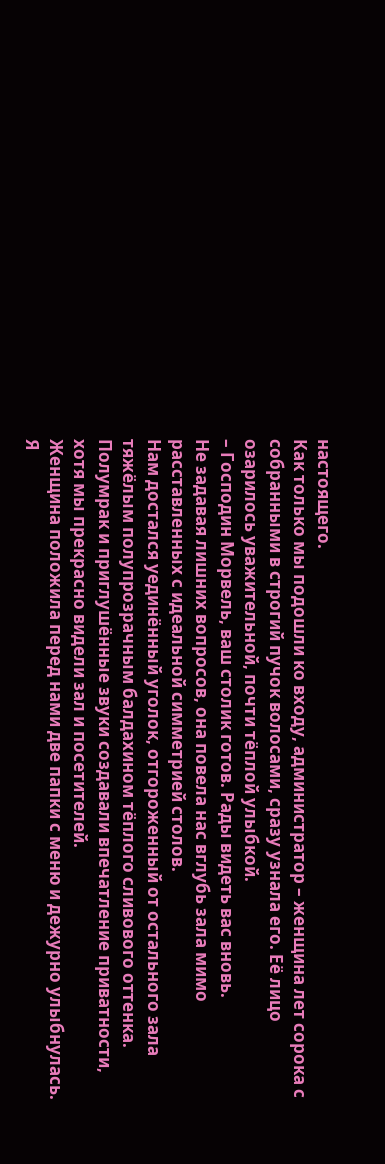настоящего.
Как только мы подошли ко входу, администратор – женщина лет сорока с собранными в строгий пучок волосами, сразу узнала его. Её лицо озарилось уважительной, почти тёплой улыбкой.
– Господин Морвель, ваш столик готов. Рады видеть вас вновь.
Не задавая лишних вопросов, она повела нас вглубь зала мимо расставленных с идеальной симметрией столов.
Нам достался уединённый уголок, отгороженный от остального зала тяжёлым полупрозрачным балдахином тёплого сливового оттенка. Полумрак и приглушённые звуки создавали впечатление приватности, хотя мы прекрасно видели зал и посетителей.
Женщина положила перед нами две папки с меню и дежурно улыбнулась.
Я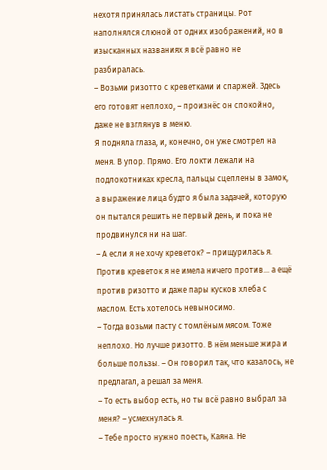нехотя принялась листать страницы. Рот наполнялся слюной от одних изображений, но в изысканных названиях я всё равно не разбиралась.
– Возьми ризотто с креветками и спаржей. Здесь его готовят неплохо, – произнёс он спокойно, даже не взглянув в меню.
Я подняла глаза, и, конечно, он уже смотрел на меня. В упор. Прямо. Его локти лежали на подлокотниках кресла, пальцы сцеплены в замок, а выражение лица будто я была задачей, которую он пытался решить не первый день, и пока не продвинулся ни на шаг.
– А если я не хочу креветок? – прищурилась я. Против креветок я не имела ничего против… а ещё против ризотто и даже пары кусков хлеба с маслом. Есть хотелось невыносимо.
– Тогда возьми пасту с томлёным мясом. Тоже неплохо. Но лучше ризотто. В нём меньше жира и больше пользы. – Он говорил так, что казалось, не предлагал, а решал за меня.
– То есть выбор есть, но ты всё равно выбрал за меня? – усмехнулась я.
– Тебе просто нужно поесть, Каяна. Не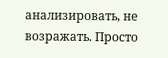анализировать, не возражать. Просто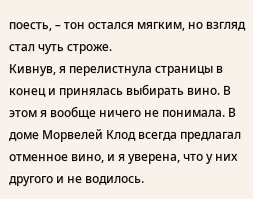поесть, – тон остался мягким, но взгляд стал чуть строже.
Кивнув, я перелистнула страницы в конец и принялась выбирать вино. В этом я вообще ничего не понимала. В доме Морвелей Клод всегда предлагал отменное вино, и я уверена, что у них другого и не водилось.